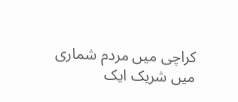کراچی میں مردم شماری میں شریک ایک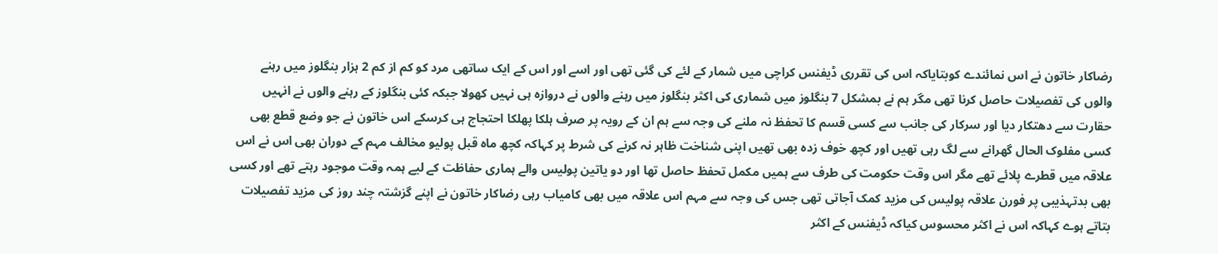رضاکار خاتون نے اس نمائندے کوبتایاکہ اس کی تقرری ڈیفنس کراچی میں شمار کے لئے کی گئی تھی اور اسے اور اس کے ایک ساتھی مرد کو کم از کم 2 ہزار بنگلوز میں رہنے والوں کی تفصیلات حاصل کرنا تھی مگر ہم نے بمشکل 7 بنگلوز میں شماری کی اکثر بنگلوز میں رہنے والوں نے دروازہ ہی نہیں کھولا جبکہ کئی بنگلوز کے رہنے والوں نے انہیں حقارت سے دھتکار دیا اور سرکار کی جانب سے کسی قسم کا تحفظ نہ ملنے کی وجہ سے ہم ان کے رویہ پر صرف ہلکا پھلکا احتجاج ہی کرسکے اس خاتون نے جو وضع قطع بھی کسی مفلوک الحال گھرانے سے لگ رہی تھیں اور کچھ خوف زدہ بھی تھیں اپنی شناخت ظاہر نہ کرنے کی شرط پر کہاکہ کچھ ماہ قبل پولیو مخالف مہم کے دوران بھی اس نے اس علاقہ میں قطرے پلائے تھے مگر اس وقت حکومت کی طرف سے ہمیں مکمل تحفظ حاصل تھا اور دو یاتین پولیس والے ہماری حفاظت کے لیے ہمہ وقت موجود رہتے تھے اور کسی بھی بدتہذیبی پر فورن علاقہ پولیس کی مزید کمک آجاتی تھی جس کی وجہ سے مہم اس علاقہ میں بھی کامیاب رہی رضاکار خاتون نے اپنے گزشتہ چند روز کی مزید تفصیلات بتاتے ہوے کہاکہ اس نے اکثر محسوس کیاکہ ڈیفنس کے اکثر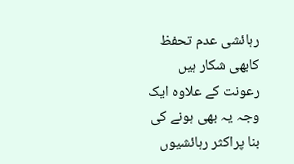رہائشی عدم تحفظ کابھی شکار ہیں رعونت کے علاوہ ایک وجہ یہ بھی ہونے کی بنا پراکثر رہائشیوں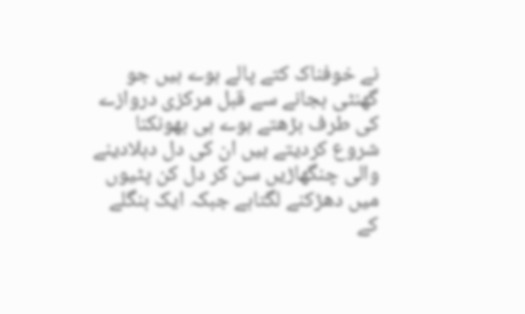نے خوفناک کتے پالے ہوے ہیں جو گھنٹی بجانے سے قبل مرکزی دروازے کی طرف بڑھتے ہوے ہی بھونکنا شروع کردیتے ہیں ان کی دل دہلادینے والی چنگھاڑیں سن کر دل کن پٹیوں میں دھڑکنے لگتاہے جبکہ ایک بنگلے کے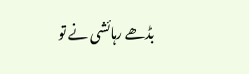بڈھے رہائشی نے تو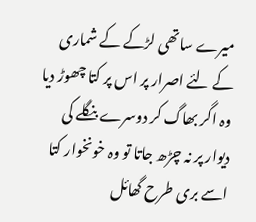میرے ساتھی لڑکے کے شماری کے لئے اصرار پر اس پر کتا چھوڑ دیا وہ اگر بھاگ کر دوسرے بنگلے کی دیوار پر نہ چڑھ جاتا تو وہ خونخوار کتا اسے بری طرح گھائل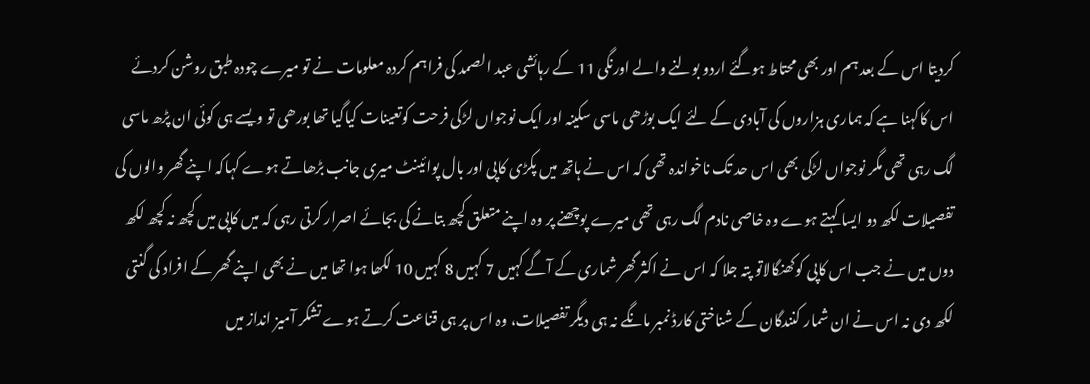کردیتا اس کے بعد ہم اور بھی محتاط ہوگئے اردو بولنے والے اورنگی 11 کے رہائشی عبد الصمد کی فراہم کردہ معلومات نے تو میرے چودہ طبق روشن کردئے اس کاکہنا ہے کہ ہماری ہزاروں کی آبادی کے لئے ایک بوڑھی ماسی سکینہ اور ایک نوجواں لڑکی فرحت کوتعینات کیاگیا تھا بورھی تو ویسے ہی کوئی ان پڑھ ماسی لگ رہی تھی مگر نوجواں لڑکی بھی اس حد تک ناخواندہ تھی کہ اس نے ہاتھ میں پکڑی کاپی اور بال پوائینٹ میری جانب بڑھاتے ہوے کہاکہ اپنے گھر والوں کی تفصیلات لکھ دو ایسا کہتے ہوے وہ خاصی نادم لگ رہی تھی میرے پوچھنے پر وہ اپنے متعلق کچھ بتانے کی بجائے اصرار کرتی رہی کہ میں کاپی میں کچھ نہ کچھ لکھ دوں میں نے جب اس کاپی کوکھنگالاتو پتہ جلا کہ اس نے اکثر گھر شماری کے آگے کہیں 7 کہیں 8 کہیں 10 لکھا ہوا تھا میں نے بھی اپنے گھر کے افراد کی گنتی لکھ دی نہ اس نے ان شمار کنندگان کے شناختی کارڈ نمبر مانگے نہ ہی دیگر تفصیلات، وہ اس پر ہی قناعت کرتے ہوے تشکر آمیز انداز میں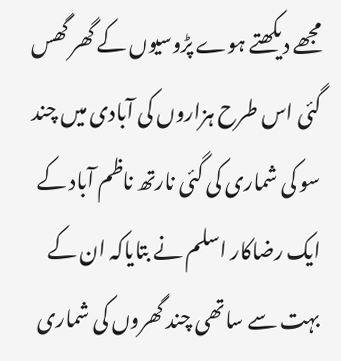مجھے دیکھتے ہوے پڑوسیوں کے گھر گھس گئی اس طرح ہزاروں کی آبادی میں چند سو کی شماری کی گئی نارتھ ناظم آباد کے ایک رضاکار اسلم نے بتایاکہ ان کے بہت سے ساتھی چند گھروں کی شماری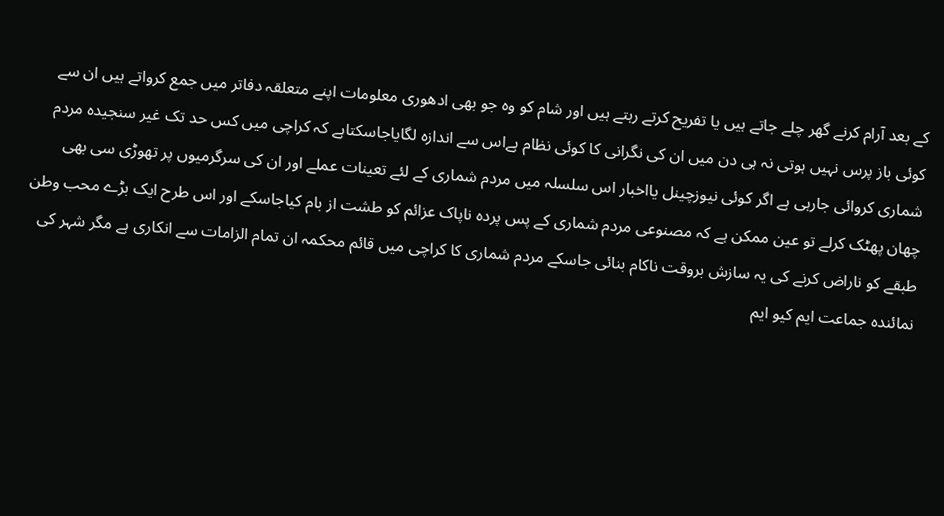کے بعد آرام کرنے گھر چلے جاتے ہیں یا تفریح کرتے رہتے ہیں اور شام کو وہ جو بھی ادھوری معلومات اپنے متعلقہ دفاتر میں جمع کرواتے ہیں ان سے کوئی باز پرس نہیں ہوتی نہ ہی دن میں ان کی نگرانی کا کوئی نظام ہےاس سے اندازہ لگایاجاسکتاہے کہ کراچی میں کس حد تک غیر سنجیدہ مردم شماری کروائی جارہی ہے اگر کوئی نیوزچینل یااخبار اس سلسلہ میں مردم شماری کے لئے تعینات عملے اور ان کی سرگرمیوں پر تھوڑی سی بھی چھان پھٹک کرلے تو عین ممکن ہے کہ مصنوعی مردم شماری کے پس پردہ ناپاک عزائم کو طشت از بام کیاجاسکے اور اس طرح ایک بڑے محب وطن طبقے کو ناراض کرنے کی یہ سازش بروقت ناکام بنائی جاسکے مردم شماری کا کراچی میں قائم محکمہ ان تمام الزامات سے انکاری ہے مگر شہر کی نمائندہ جماعت ایم کیو ایم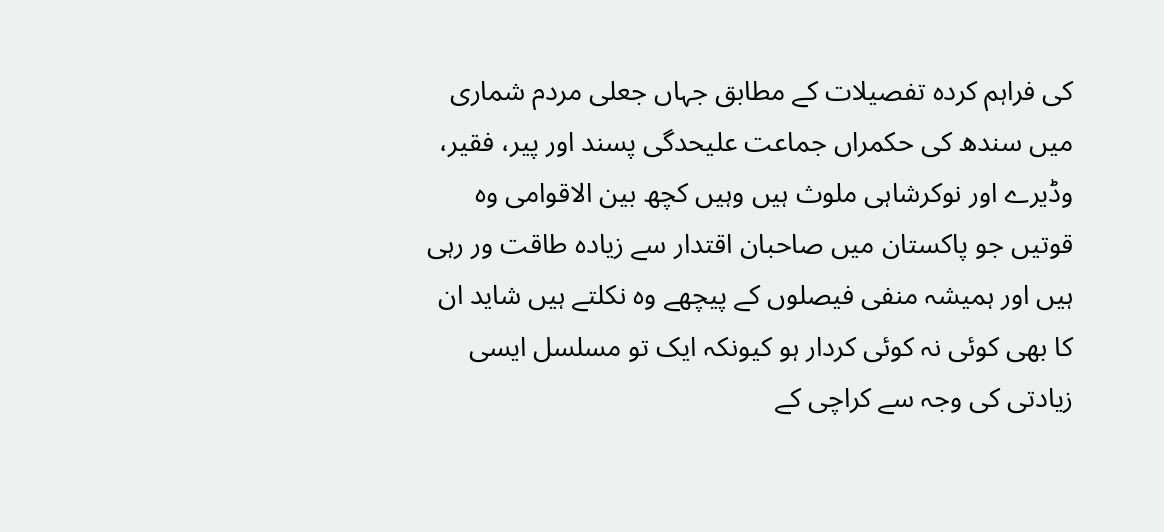کی فراہم کردہ تفصیلات کے مطابق جہاں جعلی مردم شماری میں سندھ کی حکمراں جماعت علیحدگی پسند اور پیر، فقیر، وڈیرے اور نوکرشاہی ملوث ہیں وہیں کچھ بین الاقوامی وہ قوتیں جو پاکستان میں صاحبان اقتدار سے زیادہ طاقت ور رہی ہیں اور ہمیشہ منفی فیصلوں کے پیچھے وہ نکلتے ہیں شاید ان کا بھی کوئی نہ کوئی کردار ہو کیونکہ ایک تو مسلسل ایسی زیادتی کی وجہ سے کراچی کے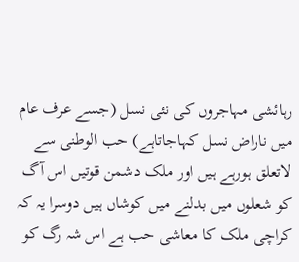رہائشی مہاجروں کی نئی نسل (جسے عرف عام میں ناراض نسل کہاجاتاہے) حب الوطنی سے لاتعلق ہورہے ہیں اور ملک دشمن قوتیں اس آگ کو شعلوں میں بدلنے میں کوشاں ہیں دوسرا یہ کہ کراچی ملک کا معاشی حب ہے اس شہ رگ کو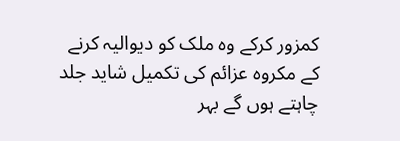کمزور کرکے وہ ملک کو دیوالیہ کرنے کے مکروہ عزائم کی تکمیل شاید جلد چاہتے ہوں گے بہر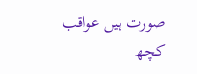صورت ہیں عواقب کچھ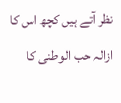نظر آتے ہیں کچھ اس کا ازالہ حب الوطنی کا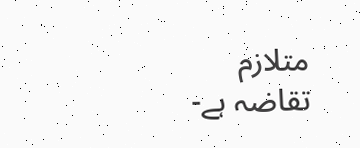متلازم تقاضہ ہے-